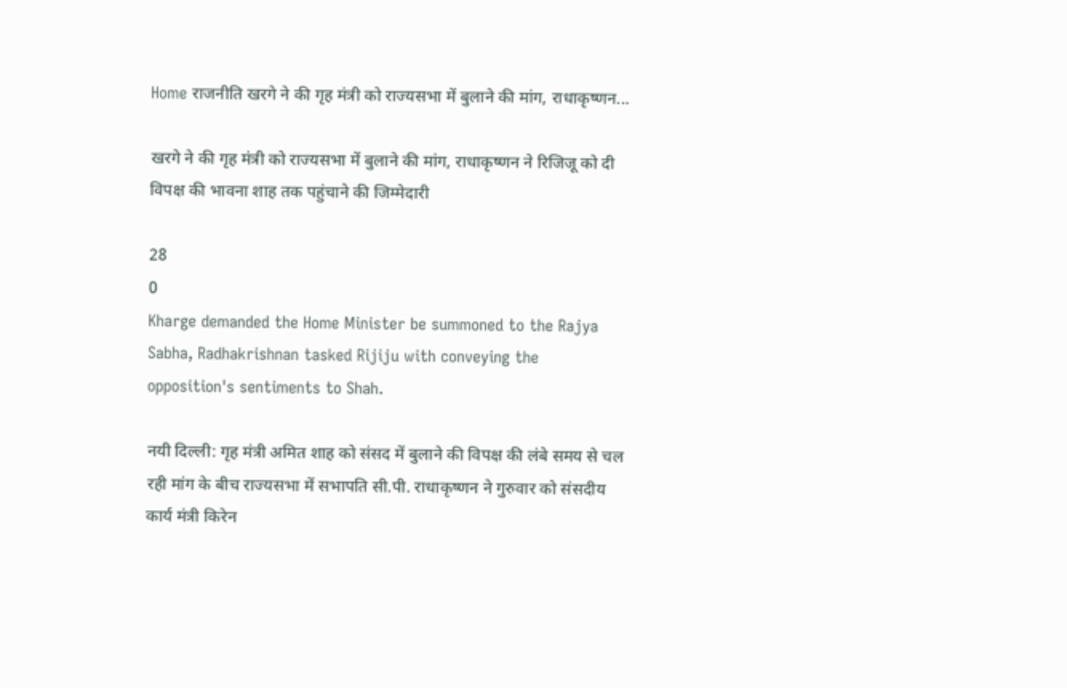Home राजनीति खरगे ने की गृह मंत्री को राज्यसभा में बुलाने की मांग, राधाकृष्णन...

खरगे ने की गृह मंत्री को राज्यसभा में बुलाने की मांग, राधाकृष्णन ने रिजिजू को दी विपक्ष की भावना शाह तक पहुंचाने की जिम्मेदारी

28
0
Kharge demanded the Home Minister be summoned to the Rajya Sabha, Radhakrishnan tasked Rijiju with conveying the opposition's sentiments to Shah.

नयी दिल्ली: गृह मंत्री अमित शाह को संसद में बुलाने की विपक्ष की लंबे समय से चल रही मांग के बीच राज्यसभा में सभापति सी.पी. राधाकृष्णन ने गुरुवार को संसदीय कार्य मंत्री किरेन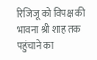रिजिजू को विपक्ष की भावना श्री शाह तक पहुंचाने का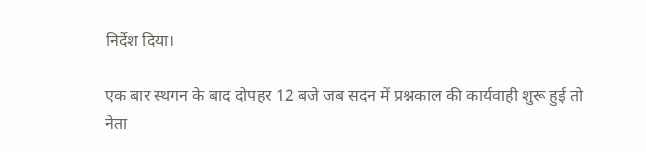निर्देश दिया।

एक बार स्थगन के बाद दोपहर 12 बजे जब सदन में प्रश्नकाल की कार्यवाही शुरू हुई तो नेता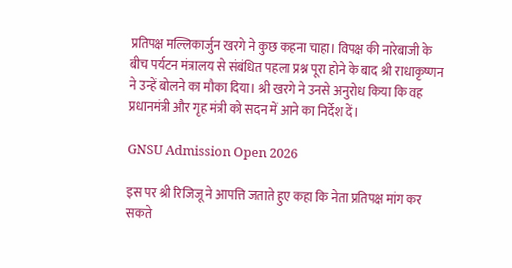प्रतिपक्ष मल्लिकार्जुन खरगे ने कुछ कहना चाहा। विपक्ष की नारेबाजी के बीच पर्यटन मंत्रालय से संबंधित पहला प्रश्न पूरा होने के बाद श्री राधाकृष्णन ने उन्हें बोलने का मौका दिया। श्री खरगे ने उनसे अनुरोध किया कि वह प्रधानमंत्री और गृह मंत्री को सदन में आने का निर्देश दें।

GNSU Admission Open 2026

इस पर श्री रिजिजू ने आपत्ति जताते हुए कहा कि नेता प्रतिपक्ष मांग कर सकते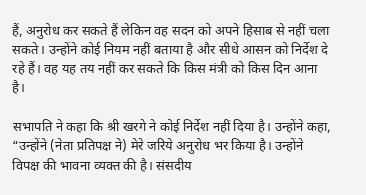हैं, अनुरोध कर सकते हैं लेकिन वह सदन को अपने हिसाब से नहीं चला सकते। उन्होंने कोई नियम नहीं बताया है और सीधे आसन को निर्देश दे रहे हैं। वह यह तय नहीं कर सकते कि किस मंत्री को किस दिन आना है।

सभापति ने कहा कि श्री खरगे ने कोई निर्देश नहीं दिया है। उन्होंने कहा, “उन्होंने (नेता प्रतिपक्ष ने) मेरे जरिये अनुरोध भर किया है। उन्होंने विपक्ष की भावना व्यक्त की है। संसदीय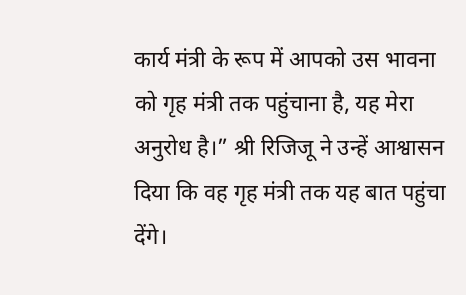कार्य मंत्री के रूप में आपको उस भावना को गृह मंत्री तक पहुंचाना है, यह मेरा अनुरोध है।” श्री रिजिजू ने उन्हें आश्वासन दिया कि वह गृह मंत्री तक यह बात पहुंचा देंगे।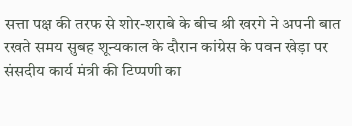सत्ता पक्ष की तरफ से शोर-शराबे के बीच श्री खरगे ने अपनी बात रखते समय सुबह शून्यकाल के दौरान कांग्रेस के पवन खेड़ा पर संसदीय कार्य मंत्री की टिप्पणी का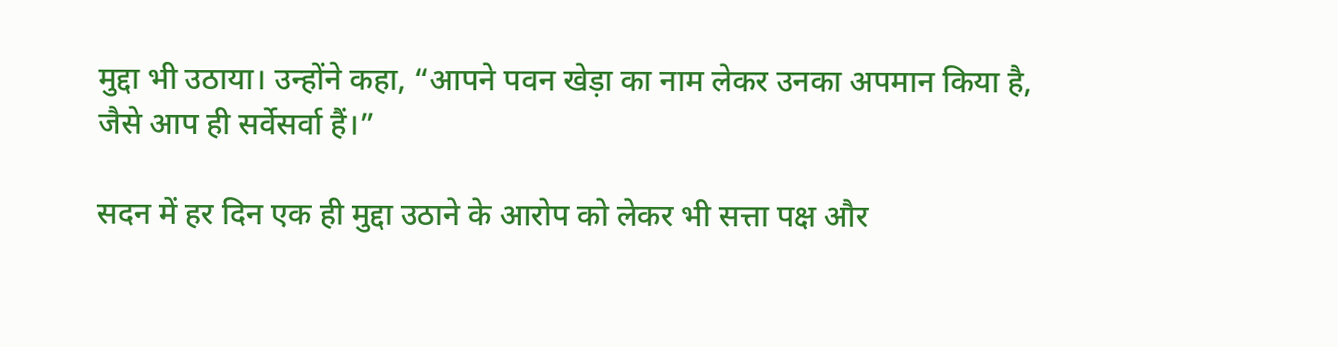मुद्दा भी उठाया। उन्होंने कहा, “आपने पवन खेड़ा का नाम लेकर उनका अपमान किया है, जैसे आप ही सर्वेसर्वा हैं।”

सदन में हर दिन एक ही मुद्दा उठाने के आरोप को लेकर भी सत्ता पक्ष और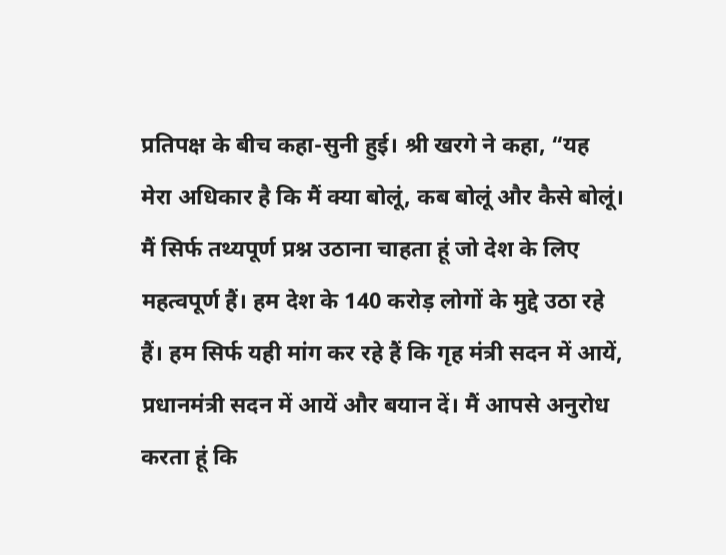प्रतिपक्ष के बीच कहा-सुनी हुई। श्री खरगे ने कहा, “यह मेरा अधिकार है कि मैं क्या बोलूं, कब बोलूं और कैसे बोलूं। मैं सिर्फ तथ्यपूर्ण प्रश्न उठाना चाहता हूं जो देश के लिए महत्वपूर्ण हैं। हम देश के 140 करोड़ लोगों के मुद्दे उठा रहे हैं। हम सिर्फ यही मांग कर रहे हैं कि गृह मंत्री सदन में आयें, प्रधानमंत्री सदन में आयें और बयान दें। मैं आपसे अनुरोध करता हूं कि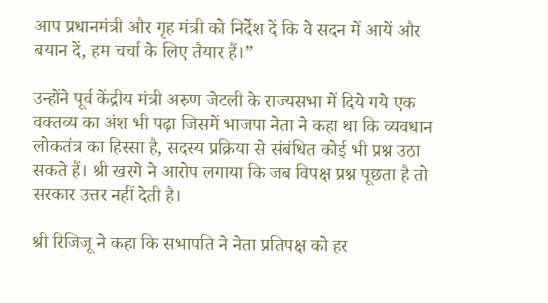आप प्रधानमंत्री और गृह मंत्री को निर्देश दें कि वे सदन में आयें और बयान दें, हम चर्चा के लिए तैयार हैं।”

उन्होंने पूर्व केंद्रीय मंत्री अरुण जेटली के राज्यसभा में दिये गये एक वक्तव्य का अंश भी पढ़ा जिसमें भाजपा नेता ने कहा था कि व्यवधान लोकतंत्र का हिस्सा है, सदस्य प्रक्रिया से संबंधित कोई भी प्रश्न उठा सकते हैं। श्री खरगे ने आरोप लगाया कि जब विपक्ष प्रश्न पूछता है तो सरकार उत्तर नहीं देती है।

श्री रिजिजू ने कहा कि सभापति ने नेता प्रतिपक्ष को हर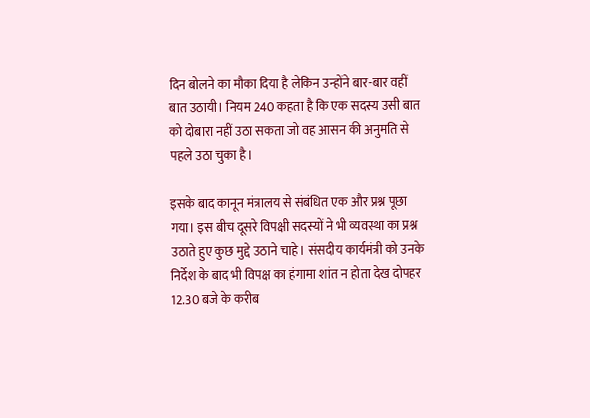दिन बोलने का मौका दिया है लेकिन उन्होंने बार-बार वहीं बात उठायी। नियम 240 कहता है कि एक सदस्य उसी बात को दोबारा नहीं उठा सकता जो वह आसन की अनुमति से पहले उठा चुका है।

इसके बाद कानून मंत्रालय से संबंधित एक और प्रश्न पूछा गया। इस बीच दूसरे विपक्षी सदस्यों ने भी व्यवस्था का प्रश्न उठाते हुए कुछ मुद्दे उठाने चाहे। संसदीय कार्यमंत्री को उनके निर्देश के बाद भी विपक्ष का हंगामा शांत न होता देख दोपहर 12.30 बजे के करीब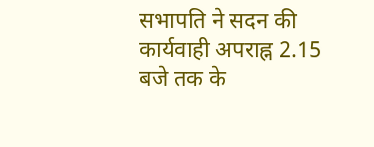सभापति ने सदन की कार्यवाही अपराह्न 2.15 बजे तक के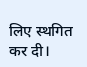लिए स्थगित कर दी।